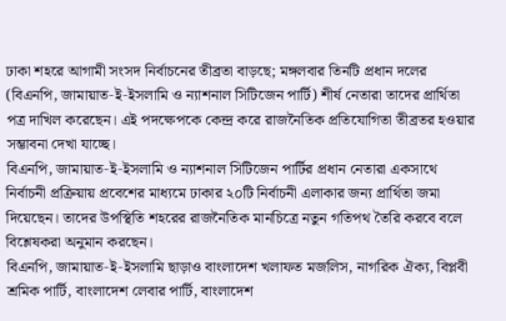ঢাকা শহরে আগামী সংসদ নির্বাচনের তীব্রতা বাড়ছে; মঙ্গলবার তিনটি প্রধান দলের (বিএনপি, জামায়াত‑ই‑ইসলামি ও ন্যাশনাল সিটিজেন পার্টি) শীর্ষ নেতারা তাদের প্রার্থিতা পত্র দাখিল করেছেন। এই পদক্ষেপকে কেন্দ্র করে রাজনৈতিক প্রতিযোগিতা তীব্রতর হওয়ার সম্ভাবনা দেখা যাচ্ছে।
বিএনপি, জামায়াত‑ই‑ইসলামি ও ন্যাশনাল সিটিজেন পার্টির প্রধান নেতারা একসাথে নির্বাচনী প্রক্রিয়ায় প্রবেশের মাধ্যমে ঢাকার ২০টি নির্বাচনী এলাকার জন্য প্রার্থিতা জমা দিয়েছেন। তাদের উপস্থিতি শহরের রাজনৈতিক মানচিত্রে নতুন গতিপথ তৈরি করবে বলে বিশ্লেষকরা অনুমান করছেন।
বিএনপি, জামায়াত‑ই‑ইসলামি ছাড়াও বাংলাদেশ খলাফত মজলিস, নাগরিক ঐক্য, বিপ্লবী শ্রমিক পার্টি, বাংলাদেশ লেবার পার্টি, বাংলাদেশ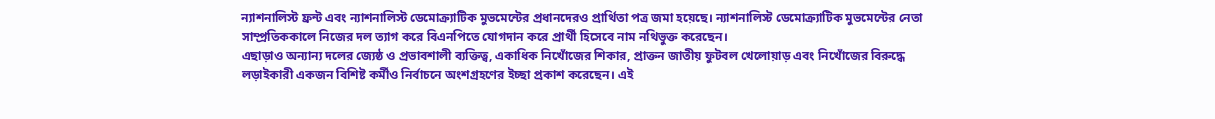ন্যাশনালিস্ট ফ্রন্ট এবং ন্যাশনালিস্ট ডেমোক্র্যাটিক মুভমেন্টের প্রধানদেরও প্রার্থিতা পত্র জমা হয়েছে। ন্যাশনালিস্ট ডেমোক্র্যাটিক মুভমেন্টের নেতা সাম্প্রতিককালে নিজের দল ত্যাগ করে বিএনপিতে যোগদান করে প্রার্থী হিসেবে নাম নথিভুক্ত করেছেন।
এছাড়াও অন্যান্য দলের জ্যেষ্ঠ ও প্রভাবশালী ব্যক্তিত্ব, একাধিক নিখোঁজের শিকার, প্রাক্তন জাতীয় ফুটবল খেলোয়াড় এবং নিখোঁজের বিরুদ্ধে লড়াইকারী একজন বিশিষ্ট কর্মীও নির্বাচনে অংশগ্রহণের ইচ্ছা প্রকাশ করেছেন। এই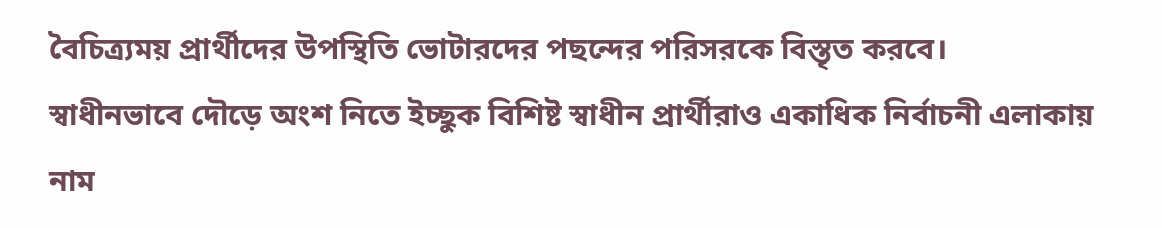বৈচিত্র্যময় প্রার্থীদের উপস্থিতি ভোটারদের পছন্দের পরিসরকে বিস্তৃত করবে।
স্বাধীনভাবে দৌড়ে অংশ নিতে ইচ্ছুক বিশিষ্ট স্বাধীন প্রার্থীরাও একাধিক নির্বাচনী এলাকায় নাম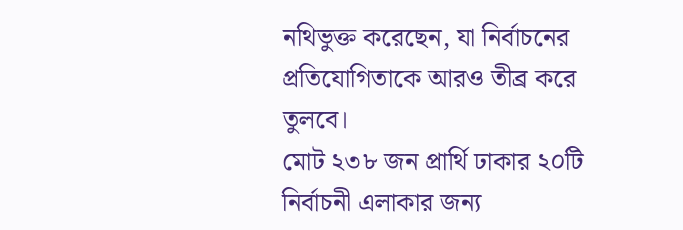নথিভুক্ত করেছেন, যা নির্বাচনের প্রতিযোগিতাকে আরও তীব্র করে তুলবে।
মোট ২৩৮ জন প্রার্থি ঢাকার ২০টি নির্বাচনী এলাকার জন্য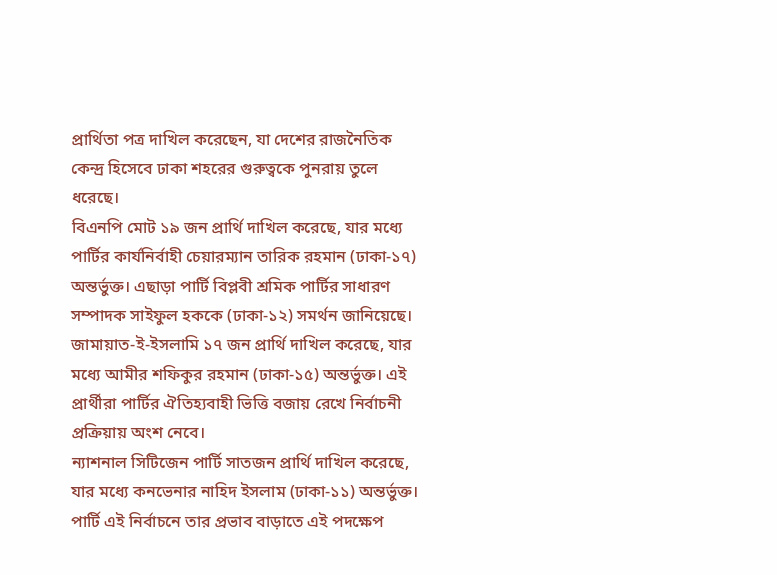প্রার্থিতা পত্র দাখিল করেছেন, যা দেশের রাজনৈতিক কেন্দ্র হিসেবে ঢাকা শহরের গুরুত্বকে পুনরায় তুলে ধরেছে।
বিএনপি মোট ১৯ জন প্রার্থি দাখিল করেছে, যার মধ্যে পার্টির কার্যনির্বাহী চেয়ারম্যান তারিক রহমান (ঢাকা‑১৭) অন্তর্ভুক্ত। এছাড়া পার্টি বিপ্লবী শ্রমিক পার্টির সাধারণ সম্পাদক সাইফুল হককে (ঢাকা‑১২) সমর্থন জানিয়েছে।
জামায়াত‑ই‑ইসলামি ১৭ জন প্রার্থি দাখিল করেছে, যার মধ্যে আমীর শফিকুর রহমান (ঢাকা‑১৫) অন্তর্ভুক্ত। এই প্রার্থীরা পার্টির ঐতিহ্যবাহী ভিত্তি বজায় রেখে নির্বাচনী প্রক্রিয়ায় অংশ নেবে।
ন্যাশনাল সিটিজেন পার্টি সাতজন প্রার্থি দাখিল করেছে, যার মধ্যে কনভেনার নাহিদ ইসলাম (ঢাকা‑১১) অন্তর্ভুক্ত। পার্টি এই নির্বাচনে তার প্রভাব বাড়াতে এই পদক্ষেপ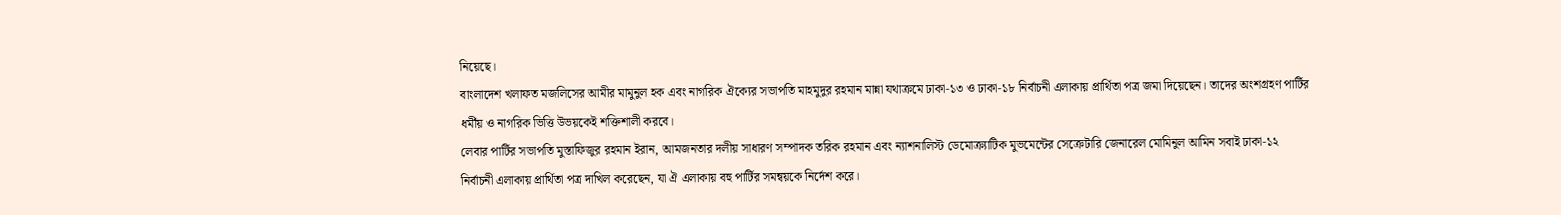নিয়েছে।
বাংলাদেশ খলাফত মজলিসের আমীর মামুনুল হক এবং নাগরিক ঐক্যের সভাপতি মাহমুদুর রহমান মান্না যথাক্রমে ঢাকা‑১৩ ও ঢাকা‑১৮ নির্বাচনী এলাকায় প্রার্থিতা পত্র জমা দিয়েছেন। তাদের অংশগ্রহণ পার্টির ধর্মীয় ও নাগরিক ভিত্তি উভয়কেই শক্তিশালী করবে।
লেবার পার্টির সভাপতি মুস্তাফিজুর রহমান ইরান, আমজনতার দলীয় সাধারণ সম্পাদক তরিক রহমান এবং ন্যাশনালিস্ট ডেমোক্র্যাটিক মুভমেন্টের সেক্রেটারি জেনারেল মোমিনুল আমিন সবাই ঢাকা‑১২ নির্বাচনী এলাকায় প্রার্থিতা পত্র দাখিল করেছেন, যা ঐ এলাকায় বহু পার্টির সমন্বয়কে নির্দেশ করে।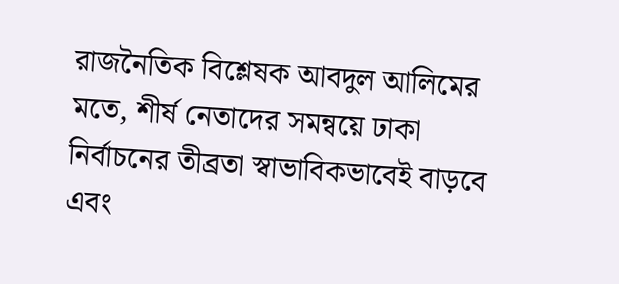রাজনৈতিক বিশ্লেষক আবদুল আলিমের মতে, শীর্ষ নেতাদের সমন্বয়ে ঢাকা নির্বাচনের তীব্রতা স্বাভাবিকভাবেই বাড়বে এবং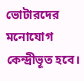ভোটারদের মনোযোগ কেন্দ্রীভূত হবে।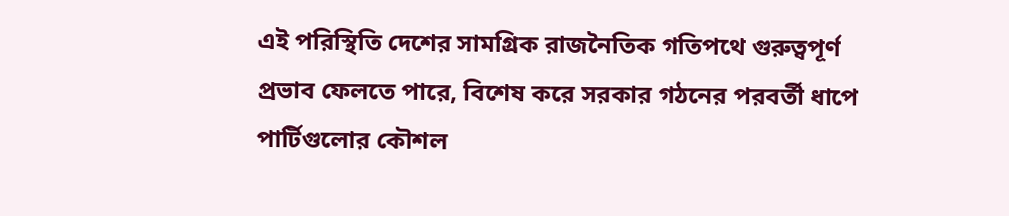এই পরিস্থিতি দেশের সামগ্রিক রাজনৈতিক গতিপথে গুরুত্বপূর্ণ প্রভাব ফেলতে পারে, বিশেষ করে সরকার গঠনের পরবর্তী ধাপে পার্টিগুলোর কৌশল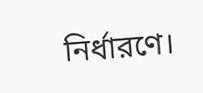নির্ধারণে।